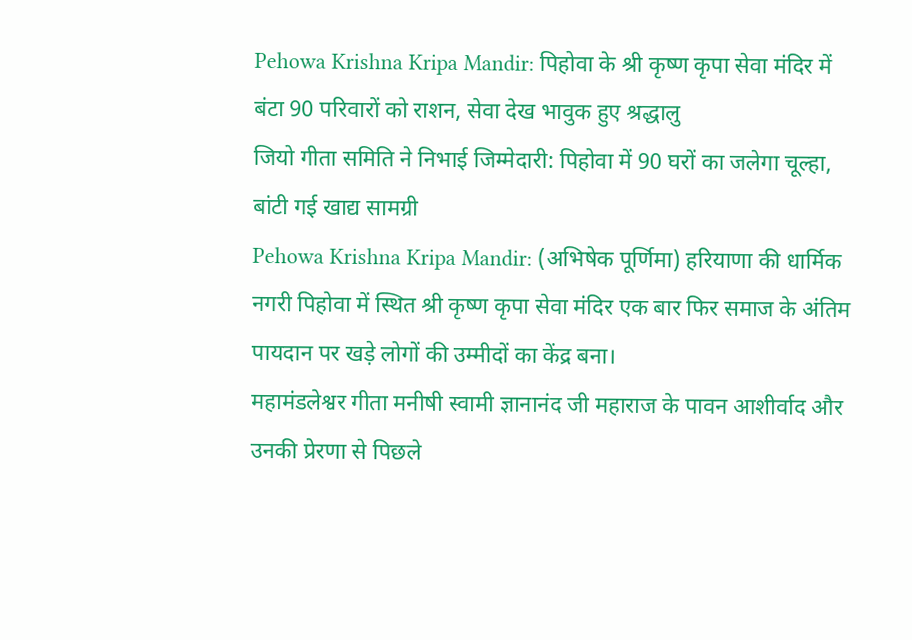Pehowa Krishna Kripa Mandir: पिहोवा के श्री कृष्ण कृपा सेवा मंदिर में बंटा 90 परिवारों को राशन, सेवा देख भावुक हुए श्रद्धालु
जियो गीता समिति ने निभाई जिम्मेदारी: पिहोवा में 90 घरों का जलेगा चूल्हा, बांटी गई खाद्य सामग्री
Pehowa Krishna Kripa Mandir: (अभिषेक पूर्णिमा) हरियाणा की धार्मिक नगरी पिहोवा में स्थित श्री कृष्ण कृपा सेवा मंदिर एक बार फिर समाज के अंतिम पायदान पर खड़े लोगों की उम्मीदों का केंद्र बना।
महामंडलेश्वर गीता मनीषी स्वामी ज्ञानानंद जी महाराज के पावन आशीर्वाद और उनकी प्रेरणा से पिछले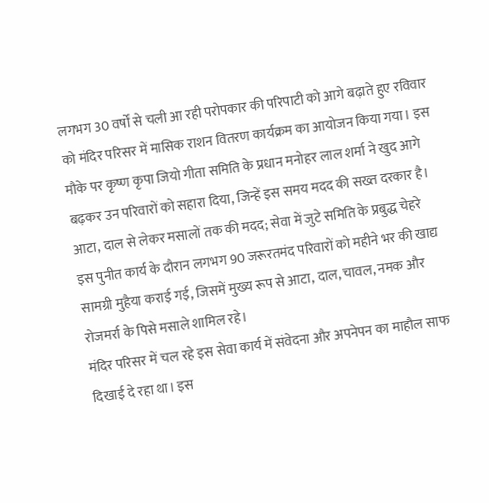लगभग 30 वर्षों से चली आ रही परोपकार की परिपाटी को आगे बढ़ाते हुए रविवार को मंदिर परिसर में मासिक राशन वितरण कार्यक्रम का आयोजन किया गया। इस मौके पर कृष्ण कृपा जियो गीता समिति के प्रधान मनोहर लाल शर्मा ने खुद आगे बढ़कर उन परिवारों को सहारा दिया, जिन्हें इस समय मदद की सख्त दरकार है।
आटा, दाल से लेकर मसालों तक की मदद; सेवा में जुटे समिति के प्रबुद्ध चेहरे
इस पुनीत कार्य के दौरान लगभग 90 जरूरतमंद परिवारों को महीने भर की खाद्य सामग्री मुहैया कराई गई, जिसमें मुख्य रूप से आटा, दाल, चावल, नमक और रोजमर्रा के पिसे मसाले शामिल रहे।
मंदिर परिसर में चल रहे इस सेवा कार्य में संवेदना और अपनेपन का माहौल साफ दिखाई दे रहा था। इस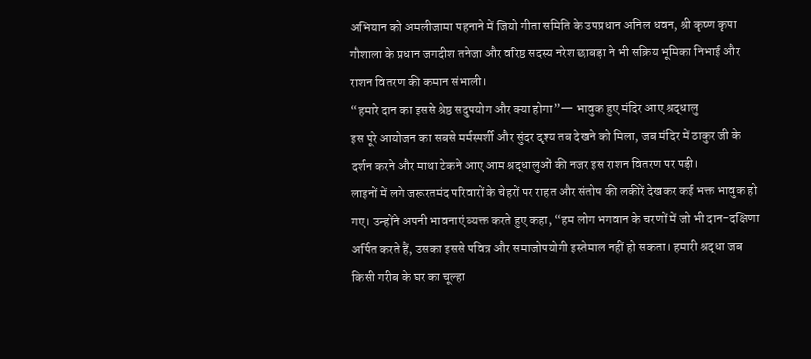अभियान को अमलीजामा पहनाने में जियो गीता समिति के उपप्रधान अनिल धवन, श्री कृष्ण कृपा गौशाला के प्रधान जगदीश तनेजा और वरिष्ठ सदस्य नरेश छाबड़ा ने भी सक्रिय भूमिका निभाई और राशन वितरण की कमान संभाली।
“हमारे दान का इससे श्रेष्ठ सदुपयोग और क्या होगा”— भावुक हुए मंदिर आए श्रद्धालु
इस पूरे आयोजन का सबसे मर्मस्पर्शी और सुंदर दृश्य तब देखने को मिला, जब मंदिर में ठाकुर जी के दर्शन करने और माथा टेकने आए आम श्रद्धालुओं की नजर इस राशन वितरण पर पड़ी।
लाइनों में लगे जरूरतमंद परिवारों के चेहरों पर राहत और संतोष की लकीरें देखकर कई भक्त भावुक हो गए। उन्होंने अपनी भावनाएं व्यक्त करते हुए कहा, “हम लोग भगवान के चरणों में जो भी दान-दक्षिणा अर्पित करते हैं, उसका इससे पवित्र और समाजोपयोगी इस्तेमाल नहीं हो सकता। हमारी श्रद्धा जब किसी गरीब के घर का चूल्हा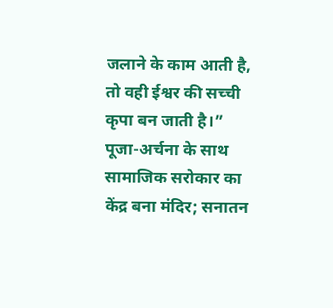जलाने के काम आती है, तो वही ईश्वर की सच्ची कृपा बन जाती है।”
पूजा-अर्चना के साथ सामाजिक सरोकार का केंद्र बना मंदिर; सनातन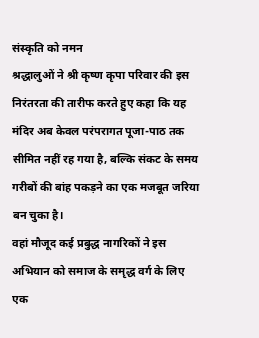संस्कृति को नमन
श्रद्धालुओं ने श्री कृष्ण कृपा परिवार की इस निरंतरता की तारीफ करते हुए कहा कि यह मंदिर अब केवल परंपरागत पूजा-पाठ तक सीमित नहीं रह गया है, बल्कि संकट के समय गरीबों की बांह पकड़ने का एक मजबूत जरिया बन चुका है।
वहां मौजूद कई प्रबुद्ध नागरिकों ने इस अभियान को समाज के समृद्ध वर्ग के लिए एक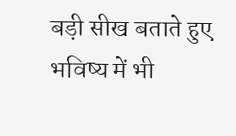बड़ी सीख बताते हुए भविष्य में भी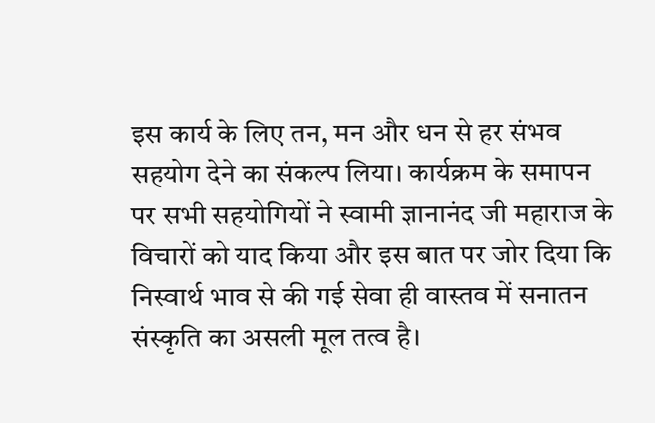इस कार्य के लिए तन, मन और धन से हर संभव सहयोग देने का संकल्प लिया। कार्यक्रम के समापन पर सभी सहयोगियों ने स्वामी ज्ञानानंद जी महाराज के विचारों को याद किया और इस बात पर जोर दिया कि निस्वार्थ भाव से की गई सेवा ही वास्तव में सनातन संस्कृति का असली मूल तत्व है।